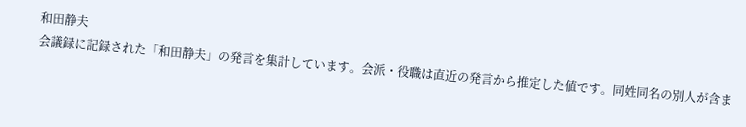和田静夫
会議録に記録された「和田静夫」の発言を集計しています。会派・役職は直近の発言から推定した値です。同姓同名の別人が含ま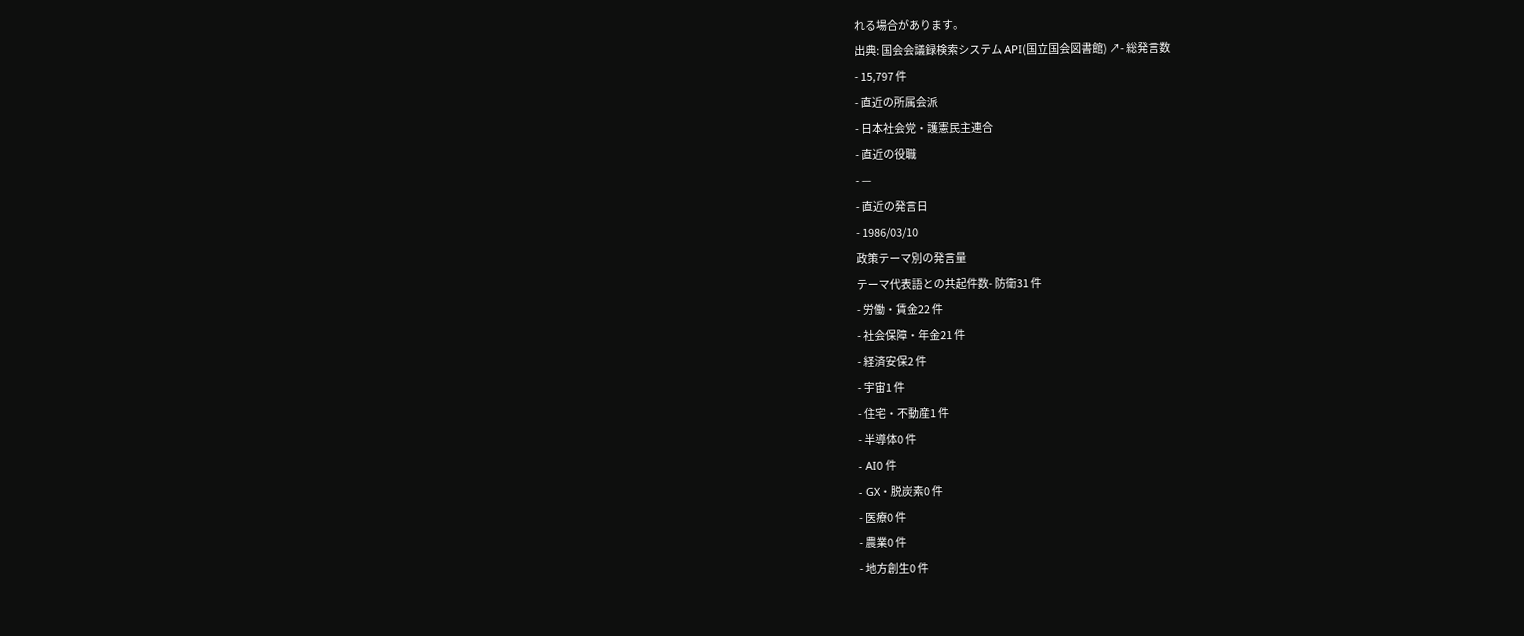れる場合があります。
出典: 国会会議録検索システム API(国立国会図書館) ↗- 総発言数
- 15,797 件
- 直近の所属会派
- 日本社会党・護憲民主連合
- 直近の役職
- —
- 直近の発言日
- 1986/03/10
政策テーマ別の発言量
テーマ代表語との共起件数- 防衛31 件
- 労働・賃金22 件
- 社会保障・年金21 件
- 経済安保2 件
- 宇宙1 件
- 住宅・不動産1 件
- 半導体0 件
- AI0 件
- GX・脱炭素0 件
- 医療0 件
- 農業0 件
- 地方創生0 件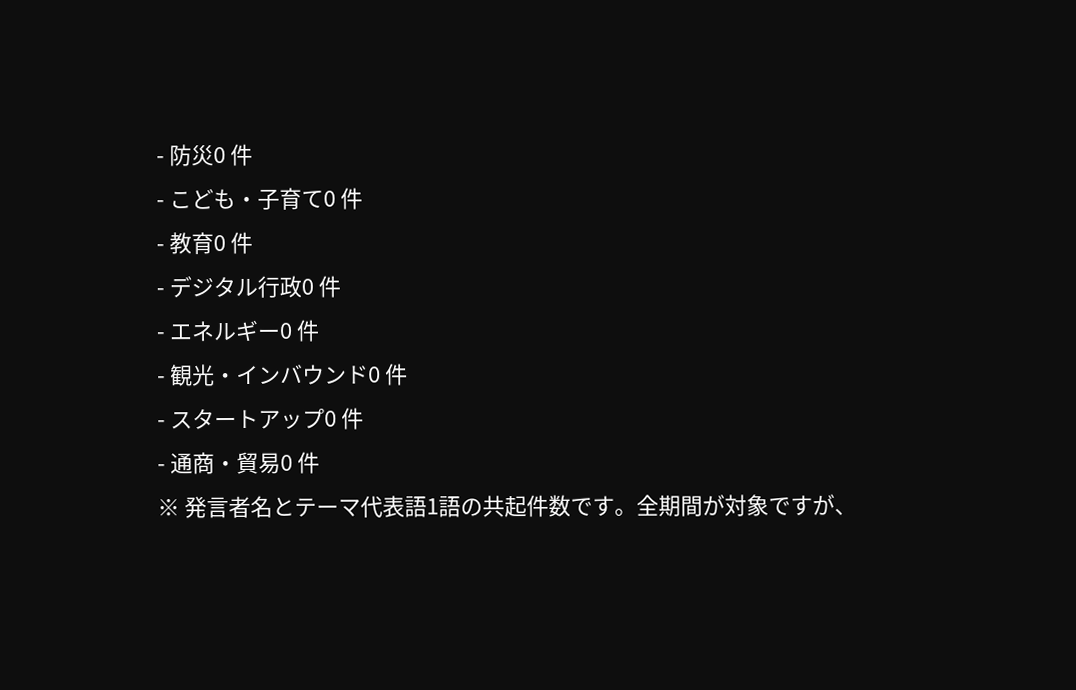- 防災0 件
- こども・子育て0 件
- 教育0 件
- デジタル行政0 件
- エネルギー0 件
- 観光・インバウンド0 件
- スタートアップ0 件
- 通商・貿易0 件
※ 発言者名とテーマ代表語1語の共起件数です。全期間が対象ですが、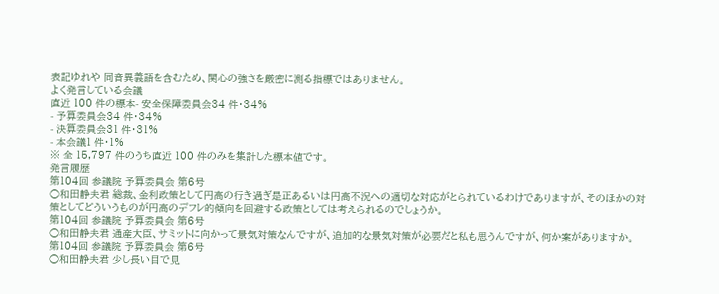表記ゆれや 同音異義語を含むため、関心の強さを厳密に測る指標ではありません。
よく発言している会議
直近 100 件の標本- 安全保障委員会34 件・34%
- 予算委員会34 件・34%
- 決算委員会31 件・31%
- 本会議1 件・1%
※ 全 15,797 件のうち直近 100 件のみを集計した標本値です。
発言履歴
第104回 参議院 予算委員会 第6号
○和田静夫君 総裁、金利政策として円高の行き過ぎ是正あるいは円高不況への適切な対応がとられているわけでありますが、そのほかの対策としてどういうものが円高のデフレ的傾向を回避する政策としては考えられるのでしょうか。
第104回 参議院 予算委員会 第6号
○和田静夫君 通産大臣、サミットに向かって景気対策なんですが、追加的な景気対策が必要だと私も思うんですが、何か案がありますか。
第104回 参議院 予算委員会 第6号
○和田静夫君 少し長い目で見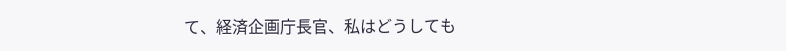て、経済企画庁長官、私はどうしても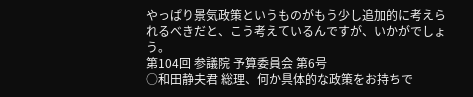やっぱり景気政策というものがもう少し追加的に考えられるべきだと、こう考えているんですが、いかがでしょう。
第104回 参議院 予算委員会 第6号
○和田静夫君 総理、何か具体的な政策をお持ちで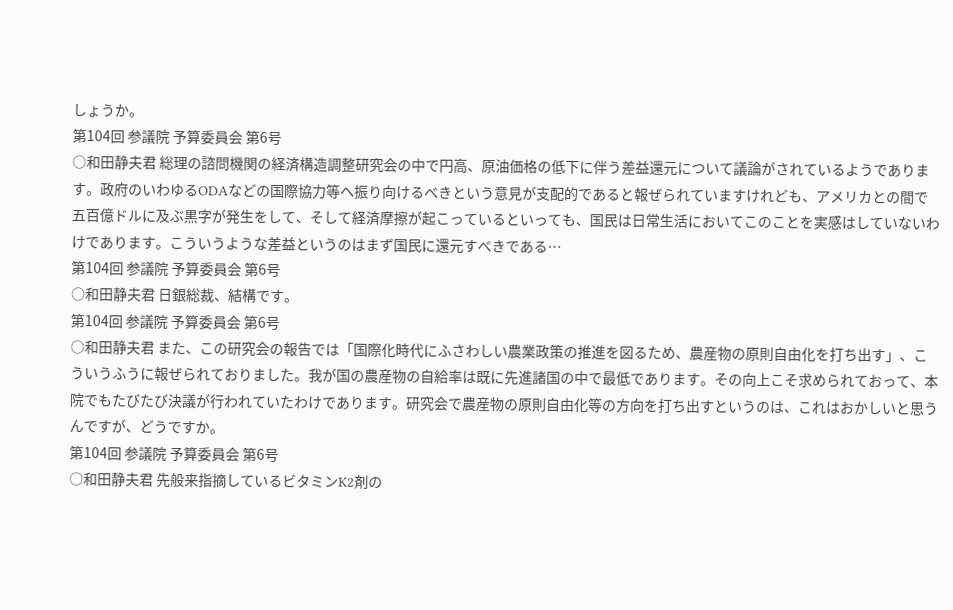しょうか。
第104回 参議院 予算委員会 第6号
○和田静夫君 総理の諮問機関の経済構造調整研究会の中で円高、原油価格の低下に伴う差益還元について議論がされているようであります。政府のいわゆるODAなどの国際協力等へ振り向けるべきという意見が支配的であると報ぜられていますけれども、アメリカとの間で五百億ドルに及ぶ黒字が発生をして、そして経済摩擦が起こっているといっても、国民は日常生活においてこのことを実感はしていないわけであります。こういうような差益というのはまず国民に還元すべきである…
第104回 参議院 予算委員会 第6号
○和田静夫君 日銀総裁、結構です。
第104回 参議院 予算委員会 第6号
○和田静夫君 また、この研究会の報告では「国際化時代にふさわしい農業政策の推進を図るため、農産物の原則自由化を打ち出す」、こういうふうに報ぜられておりました。我が国の農産物の自給率は既に先進諸国の中で最低であります。その向上こそ求められておって、本院でもたびたび決議が行われていたわけであります。研究会で農産物の原則自由化等の方向を打ち出すというのは、これはおかしいと思うんですが、どうですか。
第104回 参議院 予算委員会 第6号
○和田静夫君 先般来指摘しているビタミンK2剤の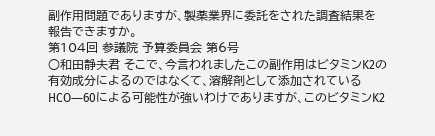副作用問題でありますが、製薬業界に委託をされた調査結果を報告できますか。
第104回 参議院 予算委員会 第6号
○和田静夫君 そこで、今言われましたこの副作用はビタミンK2の有効成分によるのではなくて、溶解剤として添加されているHCO―60による可能性が強いわけでありますが、このビタミンK2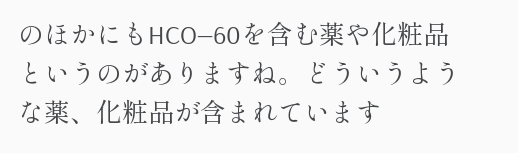のほかにもHCO―60を含む薬や化粧品というのがありますね。どういうような薬、化粧品が含まれています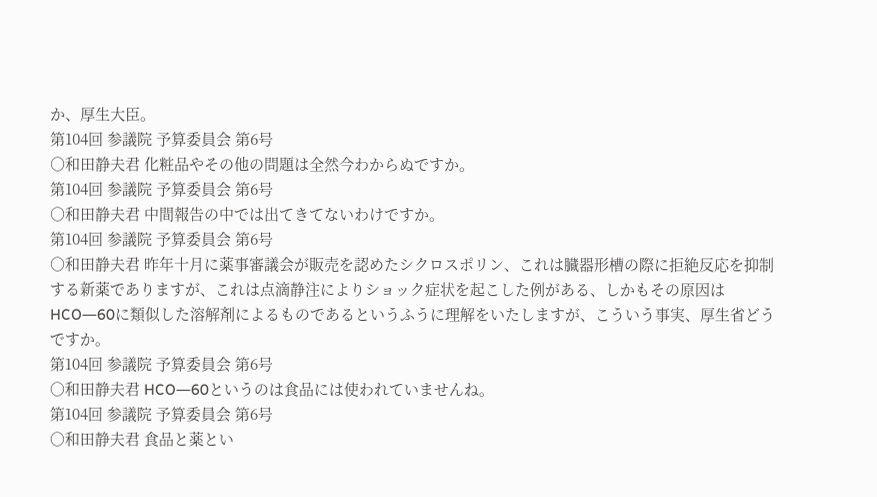か、厚生大臣。
第104回 参議院 予算委員会 第6号
○和田静夫君 化粧品やその他の問題は全然今わからぬですか。
第104回 参議院 予算委員会 第6号
○和田静夫君 中間報告の中では出てきてないわけですか。
第104回 参議院 予算委員会 第6号
○和田静夫君 昨年十月に薬事審議会が販売を認めたシクロスポリン、これは臓器形槽の際に拒絶反応を抑制する新薬でありますが、これは点滴静注によりショック症状を起こした例がある、しかもその原因はHCO―60に類似した溶解剤によるものであるというふうに理解をいたしますが、こういう事実、厚生省どうですか。
第104回 参議院 予算委員会 第6号
○和田静夫君 HCO―60というのは食品には使われていませんね。
第104回 参議院 予算委員会 第6号
○和田静夫君 食品と薬とい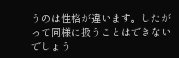うのは性格が違います。したがって同様に扱うことはできないでしょう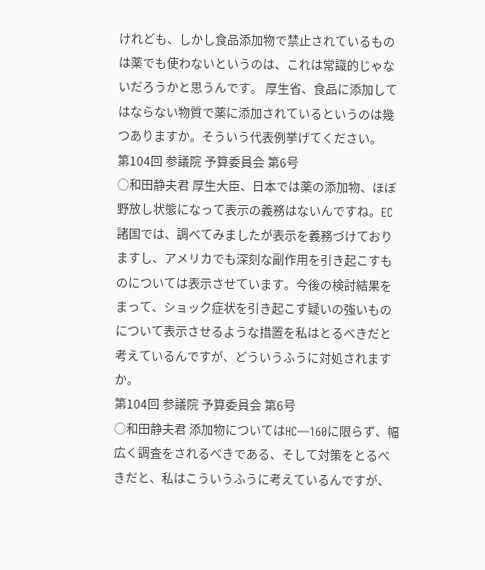けれども、しかし食品添加物で禁止されているものは薬でも使わないというのは、これは常識的じゃないだろうかと思うんです。 厚生省、食品に添加してはならない物質で薬に添加されているというのは幾つありますか。そういう代表例挙げてください。
第104回 参議院 予算委員会 第6号
○和田静夫君 厚生大臣、日本では薬の添加物、ほぼ野放し状態になって表示の義務はないんですね。EC諸国では、調べてみましたが表示を義務づけておりますし、アメリカでも深刻な副作用を引き起こすものについては表示させています。今後の検討結果をまって、ショック症状を引き起こす疑いの強いものについて表示させるような措置を私はとるべきだと考えているんですが、どういうふうに対処されますか。
第104回 参議院 予算委員会 第6号
○和田静夫君 添加物についてはHC―160に限らず、幅広く調査をされるべきである、そして対策をとるべきだと、私はこういうふうに考えているんですが、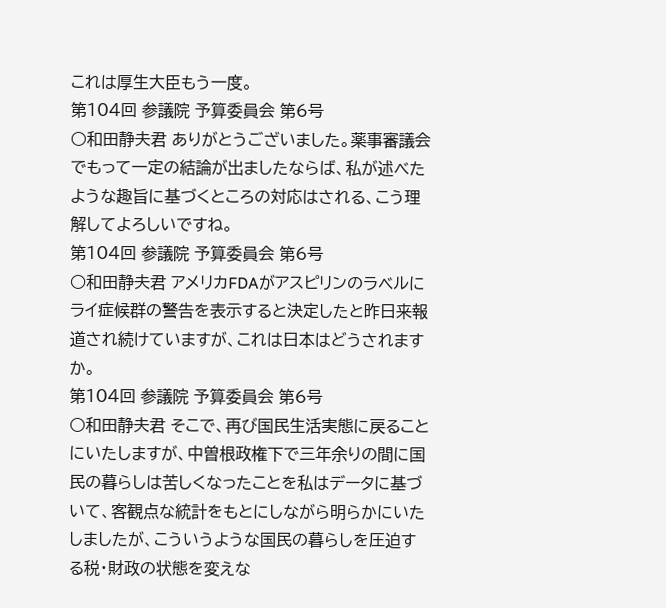これは厚生大臣もう一度。
第104回 参議院 予算委員会 第6号
○和田静夫君 ありがとうございました。薬事審議会でもって一定の結論が出ましたならば、私が述べたような趣旨に基づくところの対応はされる、こう理解してよろしいですね。
第104回 参議院 予算委員会 第6号
○和田静夫君 アメリカFDAがアスピリンのラベルにライ症候群の警告を表示すると決定したと昨日来報道され続けていますが、これは日本はどうされますか。
第104回 参議院 予算委員会 第6号
○和田静夫君 そこで、再び国民生活実態に戻ることにいたしますが、中曽根政権下で三年余りの間に国民の暮らしは苦しくなったことを私はデータに基づいて、客観点な統計をもとにしながら明らかにいたしましたが、こういうような国民の暮らしを圧迫する税・財政の状態を変えな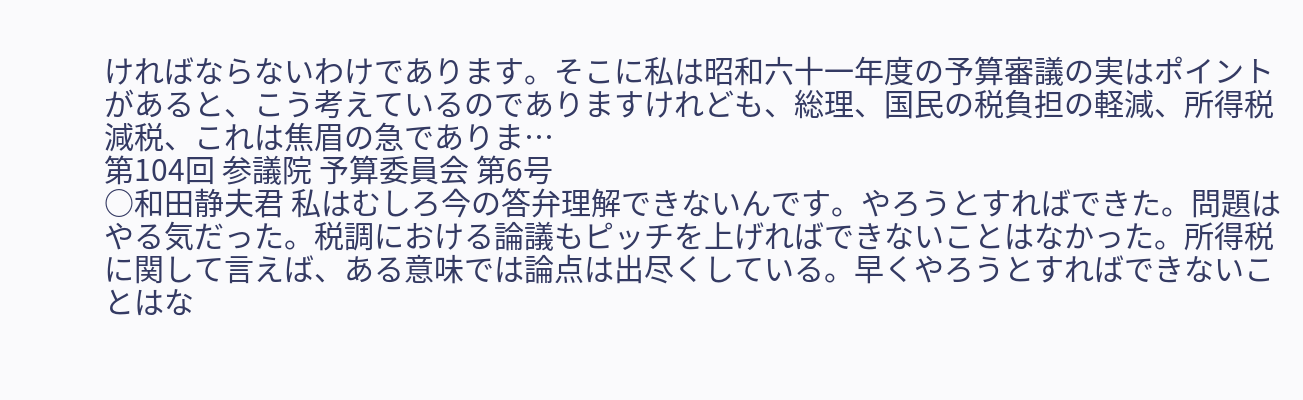ければならないわけであります。そこに私は昭和六十一年度の予算審議の実はポイントがあると、こう考えているのでありますけれども、総理、国民の税負担の軽減、所得税減税、これは焦眉の急でありま…
第104回 参議院 予算委員会 第6号
○和田静夫君 私はむしろ今の答弁理解できないんです。やろうとすればできた。問題はやる気だった。税調における論議もピッチを上げればできないことはなかった。所得税に関して言えば、ある意味では論点は出尽くしている。早くやろうとすればできないことはな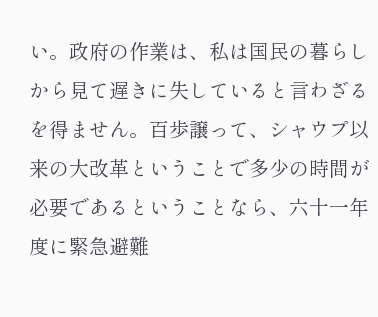い。政府の作業は、私は国民の暮らしから見て遅きに失していると言わざるを得ません。百歩譲って、シャウプ以来の大改革ということで多少の時間が必要であるということなら、六十一年度に緊急避難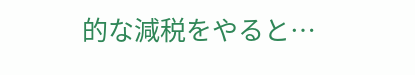的な減税をやると…